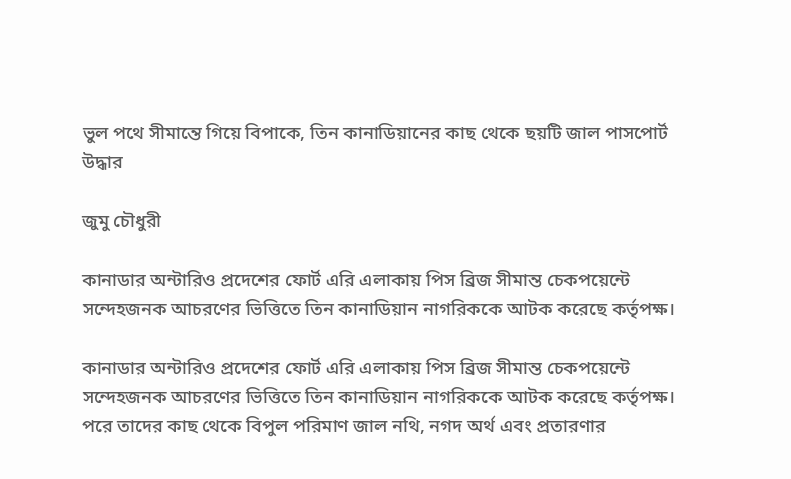ভুল পথে সীমান্তে গিয়ে বিপাকে, তিন কানাডিয়ানের কাছ থেকে ছয়টি জাল পাসপোর্ট উদ্ধার

জুমু চৌধুরী

কানাডার অন্টারিও প্রদেশের ফোর্ট এরি এলাকায় পিস ব্রিজ সীমান্ত চেকপয়েন্টে সন্দেহজনক আচরণের ভিত্তিতে তিন কানাডিয়ান নাগরিককে আটক করেছে কর্তৃপক্ষ।

কানাডার অন্টারিও প্রদেশের ফোর্ট এরি এলাকায় পিস ব্রিজ সীমান্ত চেকপয়েন্টে সন্দেহজনক আচরণের ভিত্তিতে তিন কানাডিয়ান নাগরিককে আটক করেছে কর্তৃপক্ষ। পরে তাদের কাছ থেকে বিপুল পরিমাণ জাল নথি, নগদ অর্থ এবং প্রতারণার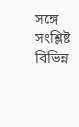সঙ্গে সংশ্লিষ্ট বিভিন্ন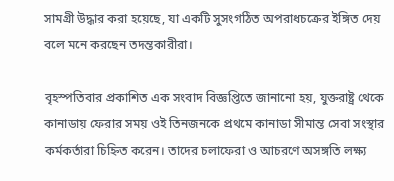সামগ্রী উদ্ধার করা হয়েছে, যা একটি সুসংগঠিত অপরাধচক্রের ইঙ্গিত দেয় বলে মনে করছেন তদন্তকারীরা।

বৃহস্পতিবার প্রকাশিত এক সংবাদ বিজ্ঞপ্তিতে জানানো হয়, যুক্তরাষ্ট্র থেকে কানাডায় ফেরার সময় ওই তিনজনকে প্রথমে কানাডা সীমান্ত সেবা সংস্থার কর্মকর্তারা চিহ্নিত করেন। তাদের চলাফেরা ও আচরণে অসঙ্গতি লক্ষ্য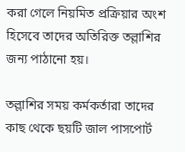করা গেলে নিয়মিত প্রক্রিয়ার অংশ হিসেবে তাদের অতিরিক্ত তল্লাশির জন্য পাঠানো হয়।

তল্লাশির সময় কর্মকর্তারা তাদের কাছ থেকে ছয়টি জাল পাসপোর্ট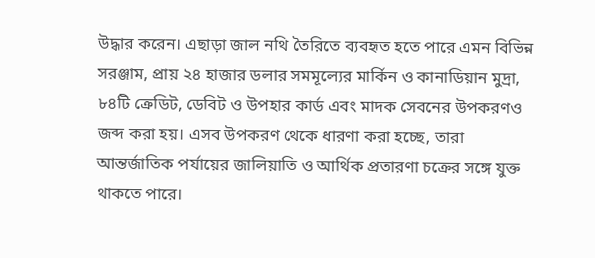উদ্ধার করেন। এছাড়া জাল নথি তৈরিতে ব্যবহৃত হতে পারে এমন বিভিন্ন সরঞ্জাম, প্রায় ২৪ হাজার ডলার সমমূল্যের মার্কিন ও কানাডিয়ান মুদ্রা, ৮৪টি ক্রেডিট, ডেবিট ও উপহার কার্ড এবং মাদক সেবনের উপকরণও জব্দ করা হয়। এসব উপকরণ থেকে ধারণা করা হচ্ছে, তারা আন্তর্জাতিক পর্যায়ের জালিয়াতি ও আর্থিক প্রতারণা চক্রের সঙ্গে যুক্ত থাকতে পারে।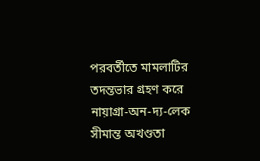পরবর্তীতে মামলাটির তদন্তভার গ্রহণ করে নায়াগ্রা-অন-দ্য-লেক সীমান্ত অখণ্ডতা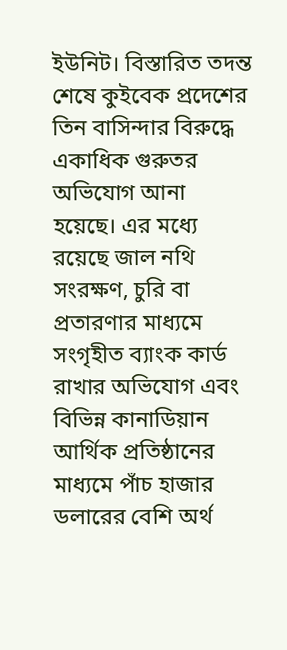ইউনিট। বিস্তারিত তদন্ত শেষে কুইবেক প্রদেশের তিন বাসিন্দার বিরুদ্ধে একাধিক গুরুতর অভিযোগ আনা হয়েছে। এর মধ্যে রয়েছে জাল নথি সংরক্ষণ, চুরি বা প্রতারণার মাধ্যমে সংগৃহীত ব্যাংক কার্ড রাখার অভিযোগ এবং বিভিন্ন কানাডিয়ান আর্থিক প্রতিষ্ঠানের মাধ্যমে পাঁচ হাজার ডলারের বেশি অর্থ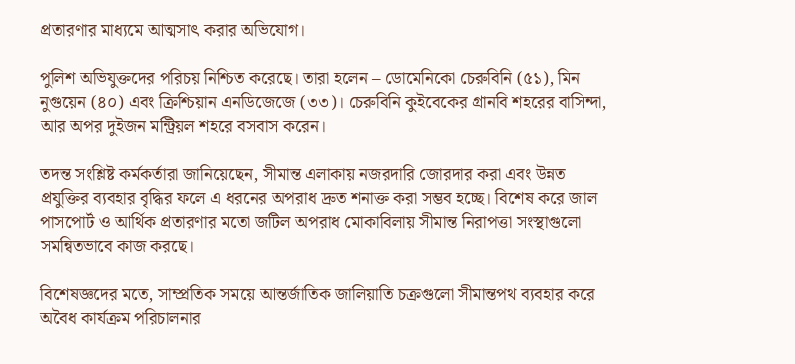প্রতারণার মাধ্যমে আত্মসাৎ করার অভিযোগ।

পুলিশ অভিযুক্তদের পরিচয় নিশ্চিত করেছে। তারা হলেন – ডোমেনিকো চেরুবিনি (৫১), মিন নুগুয়েন (৪০) এবং ক্রিশ্চিয়ান এনডিজেজে (৩৩)। চেরুবিনি কুইবেকের গ্রানবি শহরের বাসিন্দা, আর অপর দুইজন মন্ট্রিয়ল শহরে বসবাস করেন।

তদন্ত সংশ্লিষ্ট কর্মকর্তারা জানিয়েছেন, সীমান্ত এলাকায় নজরদারি জোরদার করা এবং উন্নত প্রযুক্তির ব্যবহার বৃদ্ধির ফলে এ ধরনের অপরাধ দ্রুত শনাক্ত করা সম্ভব হচ্ছে। বিশেষ করে জাল পাসপোর্ট ও আর্থিক প্রতারণার মতো জটিল অপরাধ মোকাবিলায় সীমান্ত নিরাপত্তা সংস্থাগুলো সমন্বিতভাবে কাজ করছে।

বিশেষজ্ঞদের মতে, সাম্প্রতিক সময়ে আন্তর্জাতিক জালিয়াতি চক্রগুলো সীমান্তপথ ব্যবহার করে অবৈধ কার্যক্রম পরিচালনার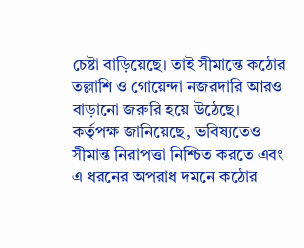চেষ্টা বাড়িয়েছে। তাই সীমান্তে কঠোর তল্লাশি ও গোয়েন্দা নজরদারি আরও বাড়ানো জরুরি হয়ে উঠেছে। কর্তৃপক্ষ জানিয়েছে, ভবিষ্যতেও সীমান্ত নিরাপত্তা নিশ্চিত করতে এবং এ ধরনের অপরাধ দমনে কঠোর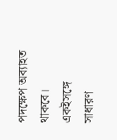পদক্ষেপ অব্যাহত থাকবে। একইসঙ্গে সাধারণ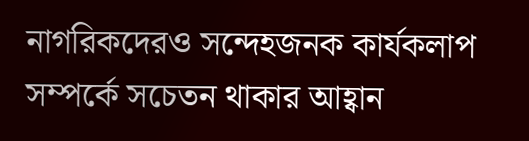নাগরিকদেরও সন্দেহজনক কার্যকলাপ সম্পর্কে সচেতন থাকার আহ্বান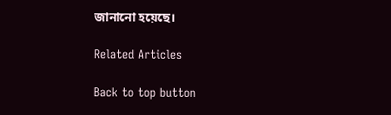জানানো হয়েছে।

Related Articles

Back to top button